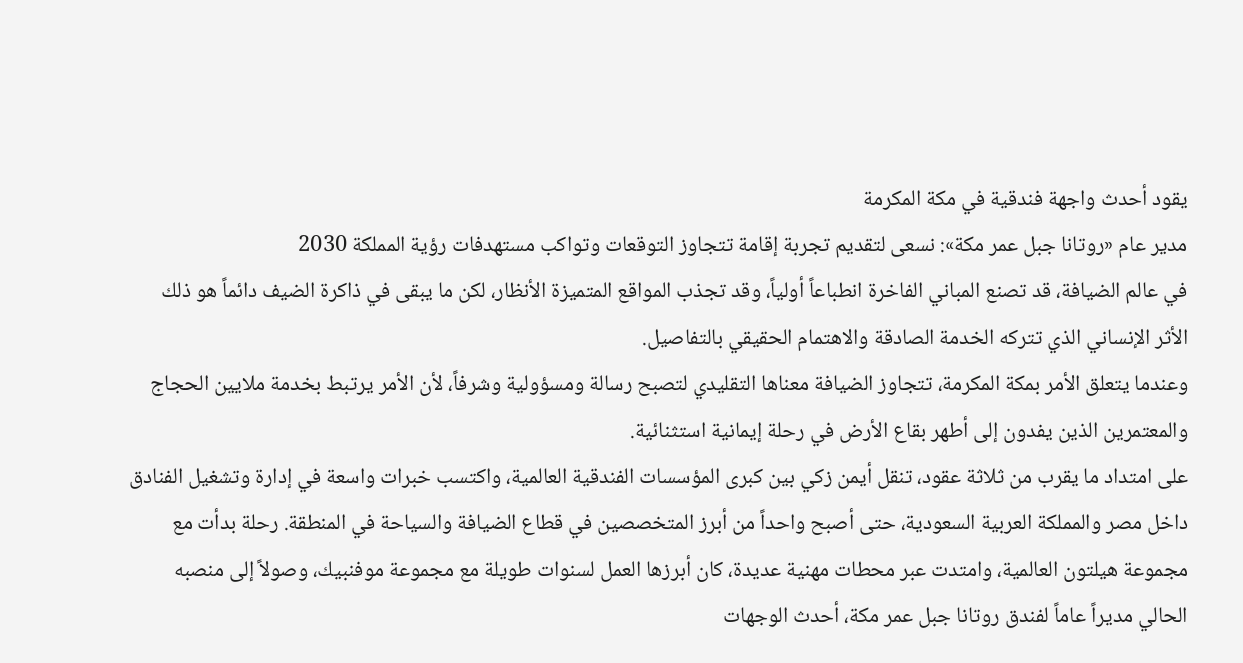يقود أحدث واجهة فندقية في مكة المكرمة
مدير عام «روتانا جبل عمر مكة»: نسعى لتقديم تجربة إقامة تتجاوز التوقعات وتواكب مستهدفات رؤية المملكة 2030
في عالم الضيافة، قد تصنع المباني الفاخرة انطباعاً أولياً، وقد تجذب المواقع المتميزة الأنظار، لكن ما يبقى في ذاكرة الضيف دائماً هو ذلك الأثر الإنساني الذي تتركه الخدمة الصادقة والاهتمام الحقيقي بالتفاصيل.
وعندما يتعلق الأمر بمكة المكرمة، تتجاوز الضيافة معناها التقليدي لتصبح رسالة ومسؤولية وشرفاً، لأن الأمر يرتبط بخدمة ملايين الحجاج والمعتمرين الذين يفدون إلى أطهر بقاع الأرض في رحلة إيمانية استثنائية.
على امتداد ما يقرب من ثلاثة عقود، تنقل أيمن زكي بين كبرى المؤسسات الفندقية العالمية، واكتسب خبرات واسعة في إدارة وتشغيل الفنادق داخل مصر والمملكة العربية السعودية، حتى أصبح واحداً من أبرز المتخصصين في قطاع الضيافة والسياحة في المنطقة. رحلة بدأت مع مجموعة هيلتون العالمية، وامتدت عبر محطات مهنية عديدة، كان أبرزها العمل لسنوات طويلة مع مجموعة موفنبيك، وصولاً إلى منصبه الحالي مديراً عاماً لفندق روتانا جبل عمر مكة، أحدث الوجهات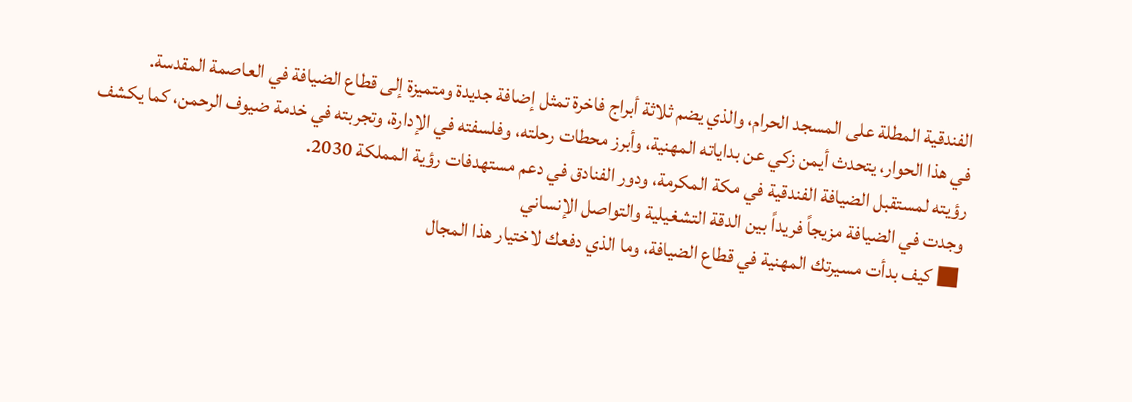الفندقية المطلة على المسجد الحرام، والذي يضم ثلاثة أبراج فاخرة تمثل إضافة جديدة ومتميزة إلى قطاع الضيافة في العاصمة المقدسة.
في هذا الحوار، يتحدث أيمن زكي عن بداياته المهنية، وأبرز محطات رحلته، وفلسفته في الإدارة، وتجربته في خدمة ضيوف الرحمن، كما يكشف رؤيته لمستقبل الضيافة الفندقية في مكة المكرمة، ودور الفنادق في دعم مستهدفات رؤية المملكة 2030.
وجدت في الضيافة مزيجاً فريداً بين الدقة التشغيلية والتواصل الإنساني
■ كيف بدأت مسيرتك المهنية في قطاع الضيافة، وما الذي دفعك لاختيار هذا المجال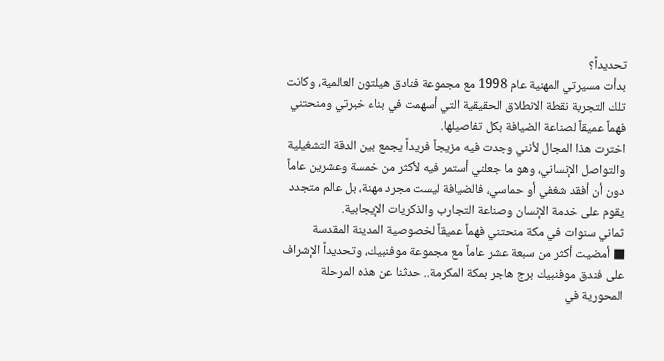تحديداً؟
بدأت مسيرتي المهنية عام 1998 مع مجموعة فنادق هيلتون العالمية، وكانت تلك التجربة نقطة الانطلاق الحقيقية التي أسهمت في بناء خبرتي ومنحتني فهماً عميقاً لصناعة الضيافة بكل تفاصيلها.
اخترت هذا المجال لأنني وجدت فيه مزيجاً فريداً يجمع بين الدقة التشغيلية والتواصل الإنساني، وهو ما جعلني أستمر فيه لأكثر من خمسة وعشرين عاماً دون أن أفقد شغفي أو حماسي، فالضيافة ليست مجرد مهنة، بل عالم متجدد يقوم على خدمة الإنسان وصناعة التجارب والذكريات الإيجابية.
ثماني سنوات في مكة منحتني فهماً عميقاً لخصوصية المدينة المقدسة
■ أمضيت أكثر من سبعة عشر عاماً مع مجموعة موفنبيك، وتحديداً الإشراف على فندق موفنبيك برج هاجر بمكة المكرمة.. حدثنا عن هذه المرحلة المحورية في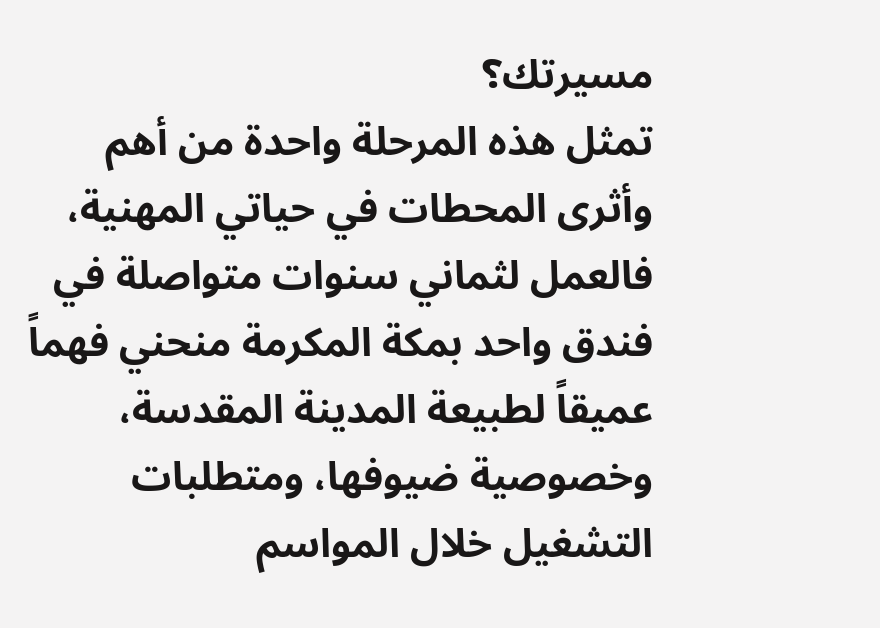مسيرتك؟
تمثل هذه المرحلة واحدة من أهم وأثرى المحطات في حياتي المهنية، فالعمل لثماني سنوات متواصلة في فندق واحد بمكة المكرمة منحني فهماً عميقاً لطبيعة المدينة المقدسة، وخصوصية ضيوفها، ومتطلبات التشغيل خلال المواسم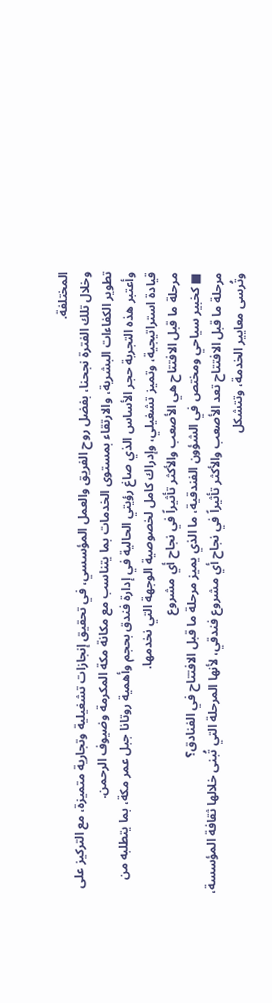المختلفة.
وخلال تلك الفترة نجحنا، بفضل روح الفريق والعمل المؤسسي، في تحقيق إنجازات تشغيلية وتجارية متميزة، مع التركيز على تطوير الكفاءات البشرية، والارتقاء بمستوى الخدمات بما يتناسب مع مكانة مكة المكرمة وضيوف الرحمن.
وأعتبر هذه التجربة حجر الأساس الذي صاغ رؤيتي الحالية في إدارة فندق بحجم وأهمية روتانا جبل عمر مكة، بما يتطلبه من قيادة استراتيجية، وتميز تشغيلي، وإدراك كامل لخصوصية الوجهة التي نخدمها.
مرحلة ما قبل الافتتاح هي الأصعب والأكثر تأثيراً في نجاح أي مشروع
■ كخبير سياحي ومختص في الشؤون الفندقية، ما الذي يميز مرحلة ما قبل الافتتاح في الفنادق؟
مرحلة ما قبل الافتتاح تعد الأصعب والأكثر تأثيراً في نجاح أي مشروع فندقي، لأنها المرحلة التي تُبنى خلالها ثقافة المؤسسة، وتُرسى معايير الخدمة، وتتشكل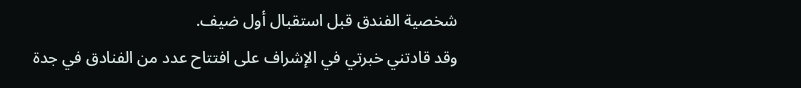شخصية الفندق قبل استقبال أول ضيف.
وقد قادتني خبرتي في الإشراف على افتتاح عدد من الفنادق في جدة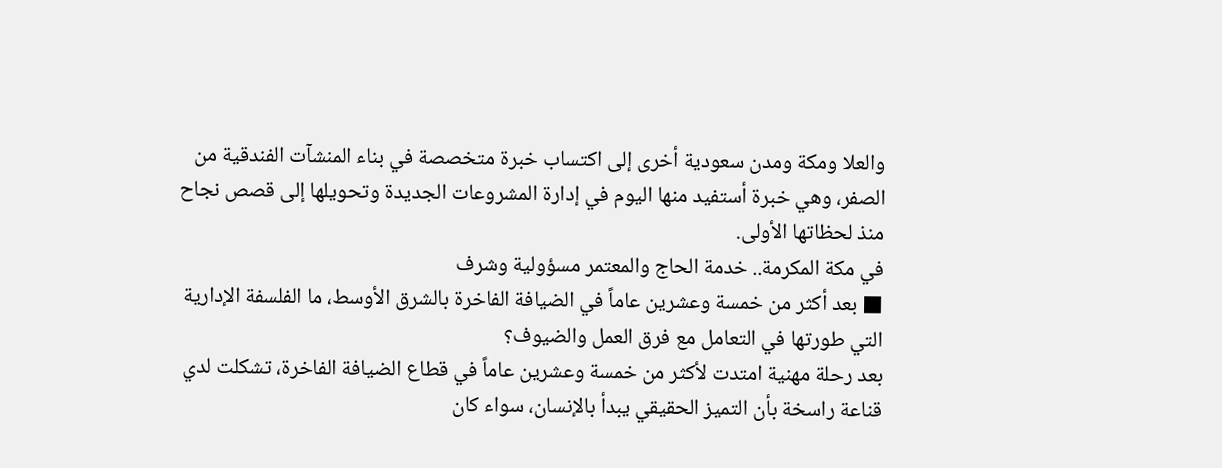والعلا ومكة ومدن سعودية أخرى إلى اكتساب خبرة متخصصة في بناء المنشآت الفندقية من الصفر، وهي خبرة أستفيد منها اليوم في إدارة المشروعات الجديدة وتحويلها إلى قصص نجاح منذ لحظاتها الأولى.
في مكة المكرمة.. خدمة الحاج والمعتمر مسؤولية وشرف
■ بعد أكثر من خمسة وعشرين عاماً في الضيافة الفاخرة بالشرق الأوسط، ما الفلسفة الإدارية التي طورتها في التعامل مع فرق العمل والضيوف؟
بعد رحلة مهنية امتدت لأكثر من خمسة وعشرين عاماً في قطاع الضيافة الفاخرة، تشكلت لدي قناعة راسخة بأن التميز الحقيقي يبدأ بالإنسان، سواء كان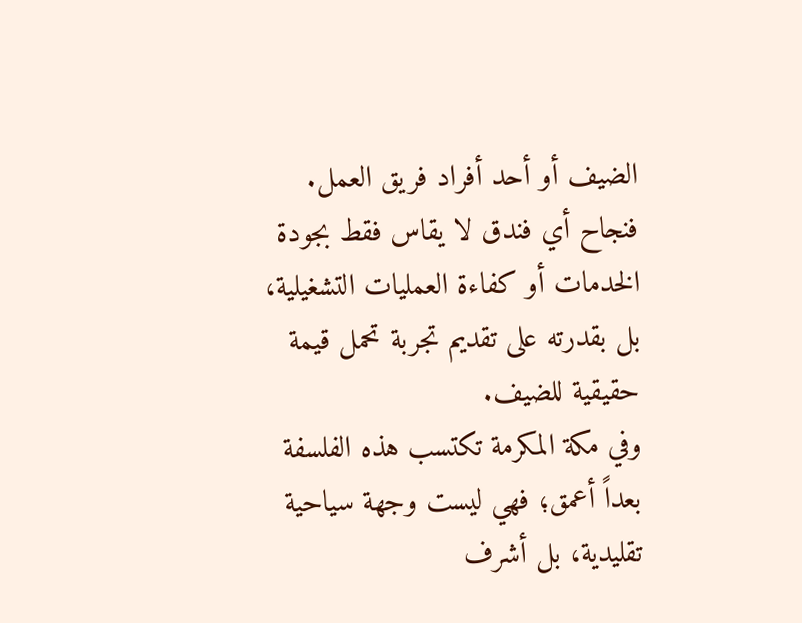الضيف أو أحد أفراد فريق العمل.
فنجاح أي فندق لا يقاس فقط بجودة الخدمات أو كفاءة العمليات التشغيلية، بل بقدرته على تقديم تجربة تحمل قيمة حقيقية للضيف.
وفي مكة المكرمة تكتسب هذه الفلسفة بعداً أعمق؛ فهي ليست وجهة سياحية تقليدية، بل أشرف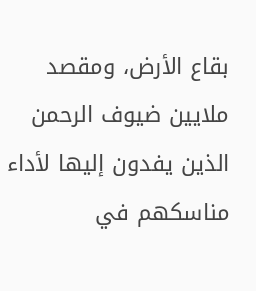بقاع الأرض، ومقصد ملايين ضيوف الرحمن الذين يفدون إليها لأداء مناسكهم في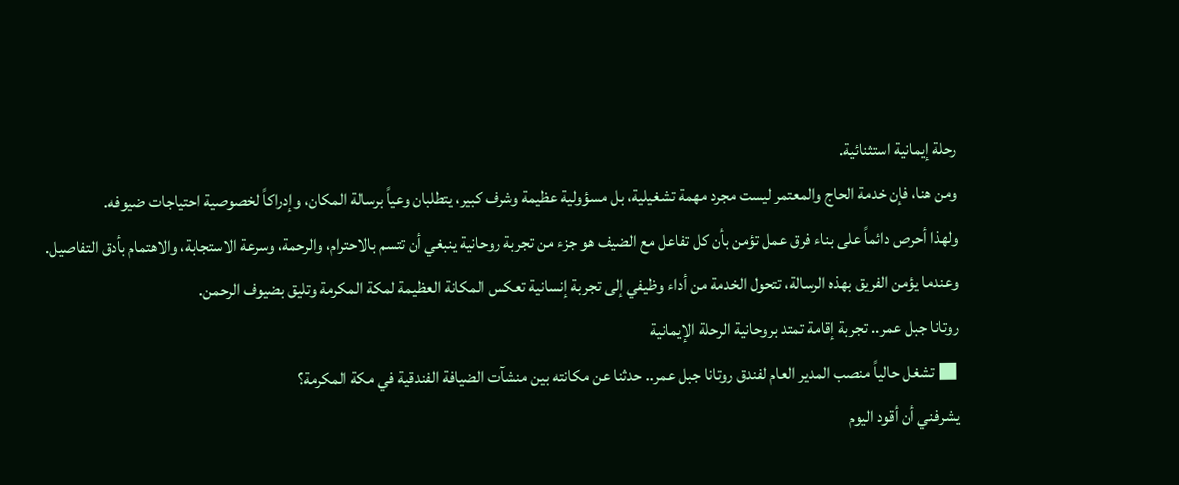رحلة إيمانية استثنائية.
ومن هنا، فإن خدمة الحاج والمعتمر ليست مجرد مهمة تشغيلية، بل مسؤولية عظيمة وشرف كبير، يتطلبان وعياً برسالة المكان، وإدراكاً لخصوصية احتياجات ضيوفه.
ولهذا أحرص دائماً على بناء فرق عمل تؤمن بأن كل تفاعل مع الضيف هو جزء من تجربة روحانية ينبغي أن تتسم بالاحترام، والرحمة، وسرعة الاستجابة، والاهتمام بأدق التفاصيل.
وعندما يؤمن الفريق بهذه الرسالة، تتحول الخدمة من أداء وظيفي إلى تجربة إنسانية تعكس المكانة العظيمة لمكة المكرمة وتليق بضيوف الرحمن.
روتانا جبل عمر.. تجربة إقامة تمتد بروحانية الرحلة الإيمانية
■ تشغل حالياً منصب المدير العام لفندق روتانا جبل عمر.. حدثنا عن مكانته بين منشآت الضيافة الفندقية في مكة المكرمة؟
يشرفني أن أقود اليوم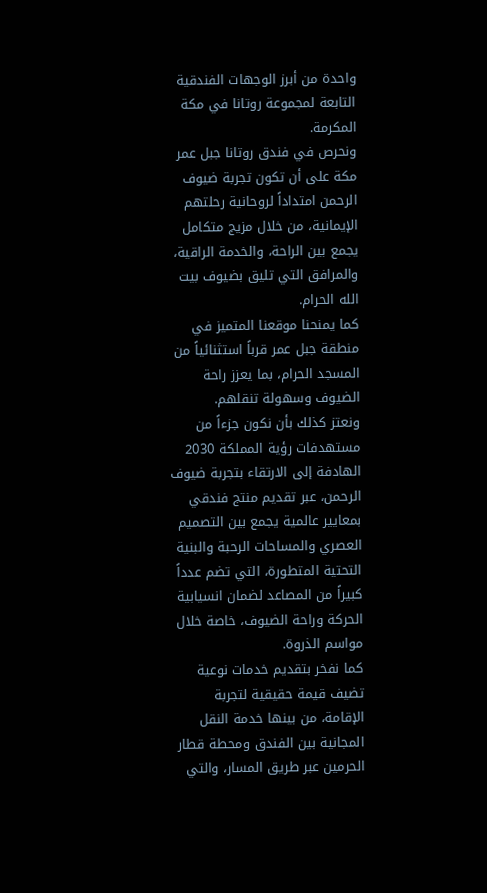واحدة من أبرز الوجهات الفندقية التابعة لمجموعة روتانا في مكة المكرمة.
ونحرص في فندق روتانا جبل عمر مكة على أن تكون تجربة ضيوف الرحمن امتداداً لروحانية رحلتهم الإيمانية، من خلال مزيج متكامل يجمع بين الراحة، والخدمة الراقية، والمرافق التي تليق بضيوف بيت الله الحرام.
كما يمنحنا موقعنا المتميز في منطقة جبل عمر قرباً استثنائياً من المسجد الحرام، بما يعزز راحة الضيوف وسهولة تنقلهم.
ونعتز كذلك بأن نكون جزءاً من مستهدفات رؤية المملكة 2030 الهادفة إلى الارتقاء بتجربة ضيوف الرحمن، عبر تقديم منتج فندقي بمعايير عالمية يجمع بين التصميم العصري والمساحات الرحبة والبنية التحتية المتطورة، التي تضم عدداً كبيراً من المصاعد لضمان انسيابية الحركة وراحة الضيوف، خاصة خلال مواسم الذروة.
كما نفخر بتقديم خدمات نوعية تضيف قيمة حقيقية لتجربة الإقامة، من بينها خدمة النقل المجانية بين الفندق ومحطة قطار الحرمين عبر طريق المسار، والتي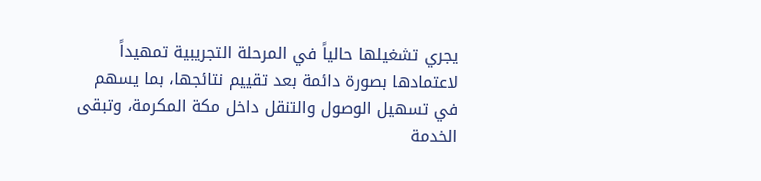يجري تشغيلها حالياً في المرحلة التجريبية تمهيداً لاعتمادها بصورة دائمة بعد تقييم نتائجها، بما يسهم في تسهيل الوصول والتنقل داخل مكة المكرمة، وتبقى الخدمة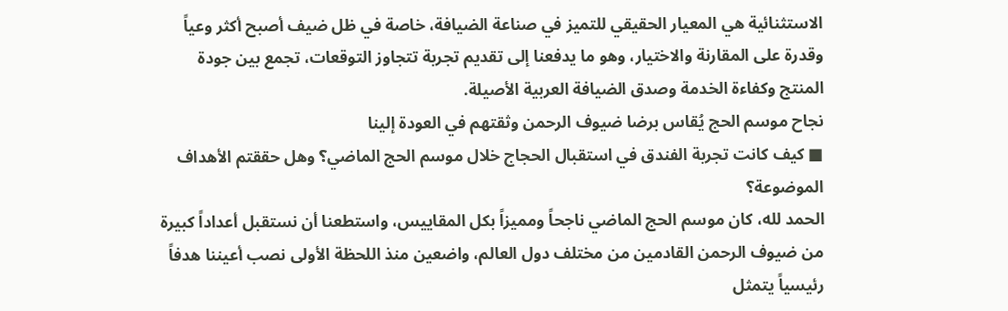الاستثنائية هي المعيار الحقيقي للتميز في صناعة الضيافة، خاصة في ظل ضيف أصبح أكثر وعياً وقدرة على المقارنة والاختيار، وهو ما يدفعنا إلى تقديم تجربة تتجاوز التوقعات، تجمع بين جودة المنتج وكفاءة الخدمة وصدق الضيافة العربية الأصيلة.
نجاح موسم الحج يُقاس برضا ضيوف الرحمن وثقتهم في العودة إلينا
■ كيف كانت تجربة الفندق في استقبال الحجاج خلال موسم الحج الماضي؟ وهل حققتم الأهداف الموضوعة؟
الحمد لله، كان موسم الحج الماضي ناجحاً ومميزاً بكل المقاييس، واستطعنا أن نستقبل أعداداً كبيرة من ضيوف الرحمن القادمين من مختلف دول العالم، واضعين منذ اللحظة الأولى نصب أعيننا هدفاً رئيسياً يتمثل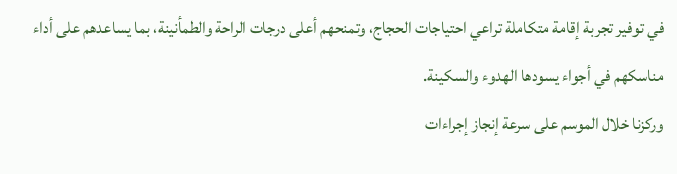في توفير تجربة إقامة متكاملة تراعي احتياجات الحجاج، وتمنحهم أعلى درجات الراحة والطمأنينة، بما يساعدهم على أداء مناسكهم في أجواء يسودها الهدوء والسكينة.
وركزنا خلال الموسم على سرعة إنجاز إجراءات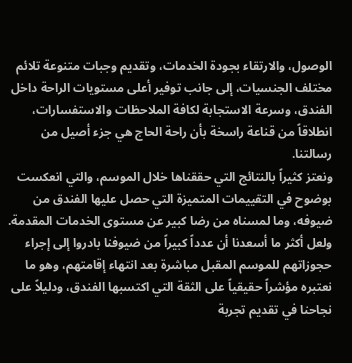الوصول، والارتقاء بجودة الخدمات، وتقديم وجبات متنوعة تلائم مختلف الجنسيات، إلى جانب توفير أعلى مستويات الراحة داخل الفندق، وسرعة الاستجابة لكافة الملاحظات والاستفسارات، انطلاقاً من قناعة راسخة بأن راحة الحاج هي جزء أصيل من رسالتنا.
ونعتز كثيراً بالنتائج التي حققناها خلال الموسم، والتي انعكست بوضوح في التقييمات المتميزة التي حصل عليها الفندق من ضيوفه، وما لمسناه من رضا كبير عن مستوى الخدمات المقدمة.
ولعل أكثر ما أسعدنا أن عدداً كبيراً من ضيوفنا بادروا إلى إجراء حجوزاتهم للموسم المقبل مباشرة بعد انتهاء إقامتهم، وهو ما نعتبره مؤشراً حقيقياً على الثقة التي اكتسبها الفندق، ودليلاً على نجاحنا في تقديم تجربة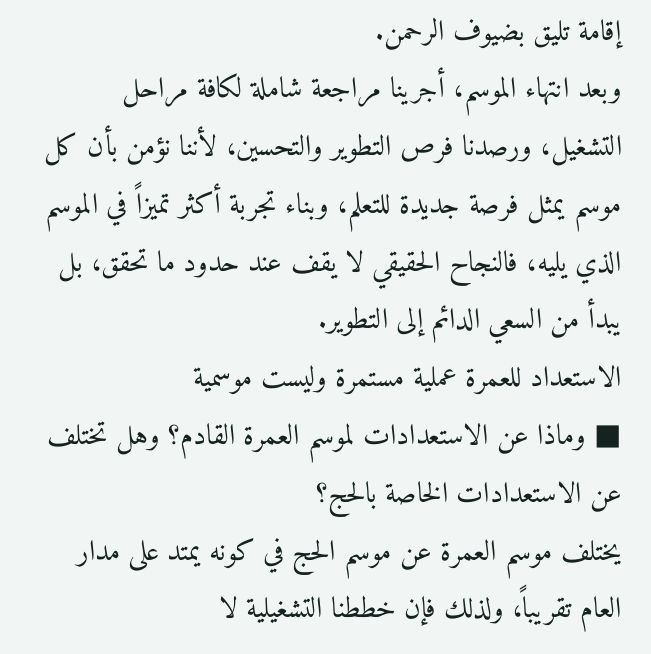إقامة تليق بضيوف الرحمن.
وبعد انتهاء الموسم، أجرينا مراجعة شاملة لكافة مراحل التشغيل، ورصدنا فرص التطوير والتحسين، لأننا نؤمن بأن كل موسم يمثل فرصة جديدة للتعلم، وبناء تجربة أكثر تميزاً في الموسم الذي يليه، فالنجاح الحقيقي لا يقف عند حدود ما تحقق، بل يبدأ من السعي الدائم إلى التطوير.
الاستعداد للعمرة عملية مستمرة وليست موسمية
■ وماذا عن الاستعدادات لموسم العمرة القادم؟ وهل تختلف عن الاستعدادات الخاصة بالحج؟
يختلف موسم العمرة عن موسم الحج في كونه يمتد على مدار العام تقريباً، ولذلك فإن خططنا التشغيلية لا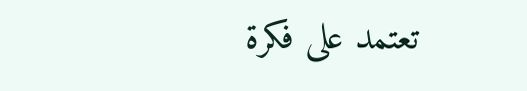تعتمد على فكرة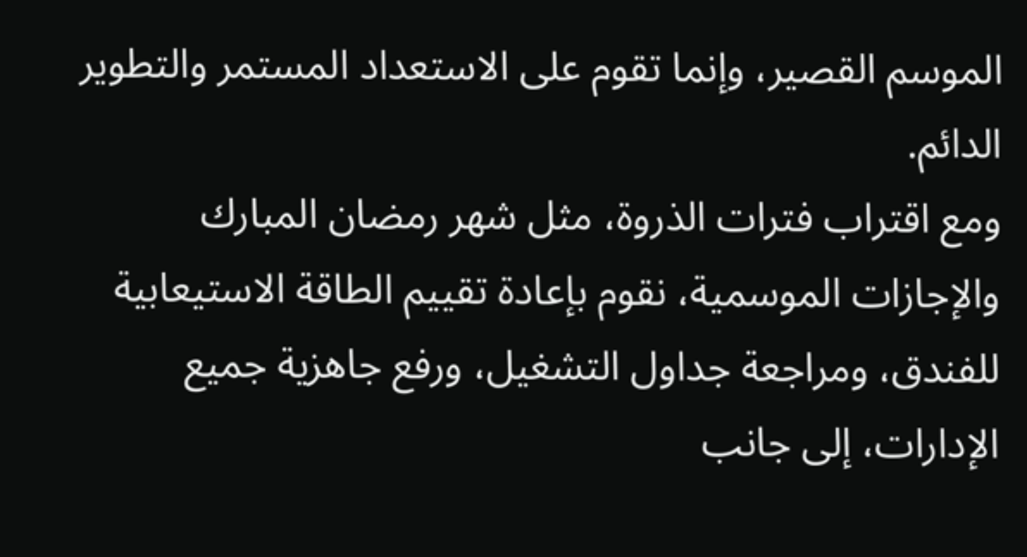الموسم القصير، وإنما تقوم على الاستعداد المستمر والتطوير الدائم.
ومع اقتراب فترات الذروة، مثل شهر رمضان المبارك والإجازات الموسمية، نقوم بإعادة تقييم الطاقة الاستيعابية للفندق، ومراجعة جداول التشغيل، ورفع جاهزية جميع الإدارات، إلى جانب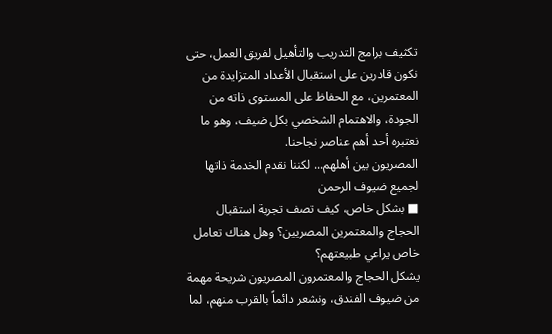تكثيف برامج التدريب والتأهيل لفريق العمل، حتى نكون قادرين على استقبال الأعداد المتزايدة من المعتمرين، مع الحفاظ على المستوى ذاته من الجودة، والاهتمام الشخصي بكل ضيف، وهو ما نعتبره أحد أهم عناصر نجاحنا.
المصريون بين أهلهم... لكننا نقدم الخدمة ذاتها لجميع ضيوف الرحمن
■ بشكل خاص، كيف تصف تجربة استقبال الحجاج والمعتمرين المصريين؟ وهل هناك تعامل خاص يراعي طبيعتهم؟
يشكل الحجاج والمعتمرون المصريون شريحة مهمة من ضيوف الفندق، ونشعر دائماً بالقرب منهم، لما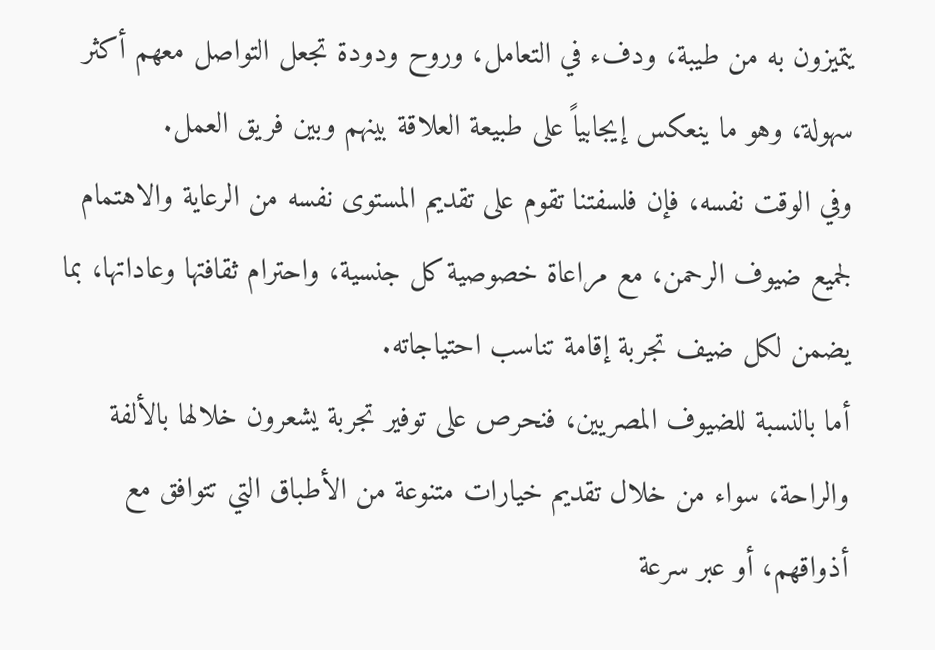يتميزون به من طيبة، ودفء في التعامل، وروح ودودة تجعل التواصل معهم أكثر سهولة، وهو ما ينعكس إيجابياً على طبيعة العلاقة بينهم وبين فريق العمل.
وفي الوقت نفسه، فإن فلسفتنا تقوم على تقديم المستوى نفسه من الرعاية والاهتمام لجميع ضيوف الرحمن، مع مراعاة خصوصية كل جنسية، واحترام ثقافتها وعاداتها، بما يضمن لكل ضيف تجربة إقامة تناسب احتياجاته.
أما بالنسبة للضيوف المصريين، فنحرص على توفير تجربة يشعرون خلالها بالألفة والراحة، سواء من خلال تقديم خيارات متنوعة من الأطباق التي تتوافق مع أذواقهم، أو عبر سرعة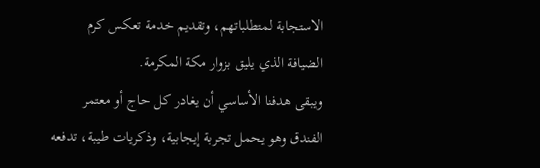الاستجابة لمتطلباتهم، وتقديم خدمة تعكس كرم الضيافة الذي يليق بزوار مكة المكرمة.
ويبقى هدفنا الأساسي أن يغادر كل حاج أو معتمر الفندق وهو يحمل تجربة إيجابية، وذكريات طيبة، تدفعه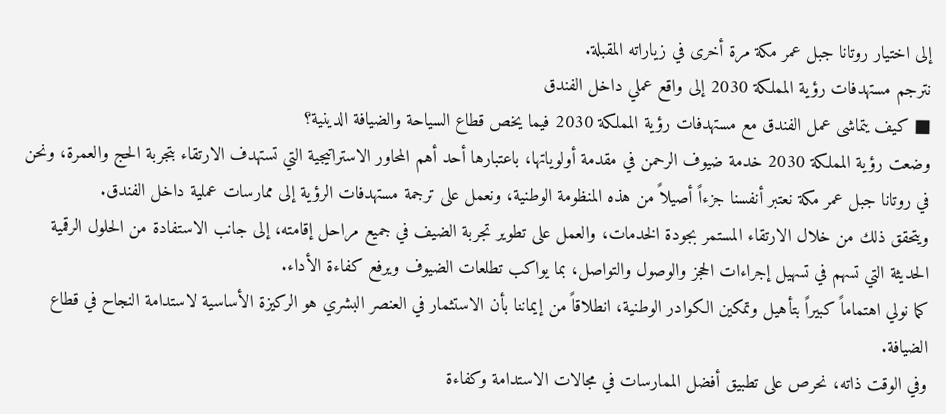إلى اختيار روتانا جبل عمر مكة مرة أخرى في زياراته المقبلة.
نترجم مستهدفات رؤية المملكة 2030 إلى واقع عملي داخل الفندق
■ كيف يتماشى عمل الفندق مع مستهدفات رؤية المملكة 2030 فيما يخص قطاع السياحة والضيافة الدينية؟
وضعت رؤية المملكة 2030 خدمة ضيوف الرحمن في مقدمة أولوياتها، باعتبارها أحد أهم المحاور الاستراتيجية التي تستهدف الارتقاء بتجربة الحج والعمرة، ونحن في روتانا جبل عمر مكة نعتبر أنفسنا جزءاً أصيلاً من هذه المنظومة الوطنية، ونعمل على ترجمة مستهدفات الرؤية إلى ممارسات عملية داخل الفندق.
ويتحقق ذلك من خلال الارتقاء المستمر بجودة الخدمات، والعمل على تطوير تجربة الضيف في جميع مراحل إقامته، إلى جانب الاستفادة من الحلول الرقمية الحديثة التي تسهم في تسهيل إجراءات الحجز والوصول والتواصل، بما يواكب تطلعات الضيوف ويرفع كفاءة الأداء.
كما نولي اهتماماً كبيراً بتأهيل وتمكين الكوادر الوطنية، انطلاقاً من إيماننا بأن الاستثمار في العنصر البشري هو الركيزة الأساسية لاستدامة النجاح في قطاع الضيافة.
وفي الوقت ذاته، نحرص على تطبيق أفضل الممارسات في مجالات الاستدامة وكفاءة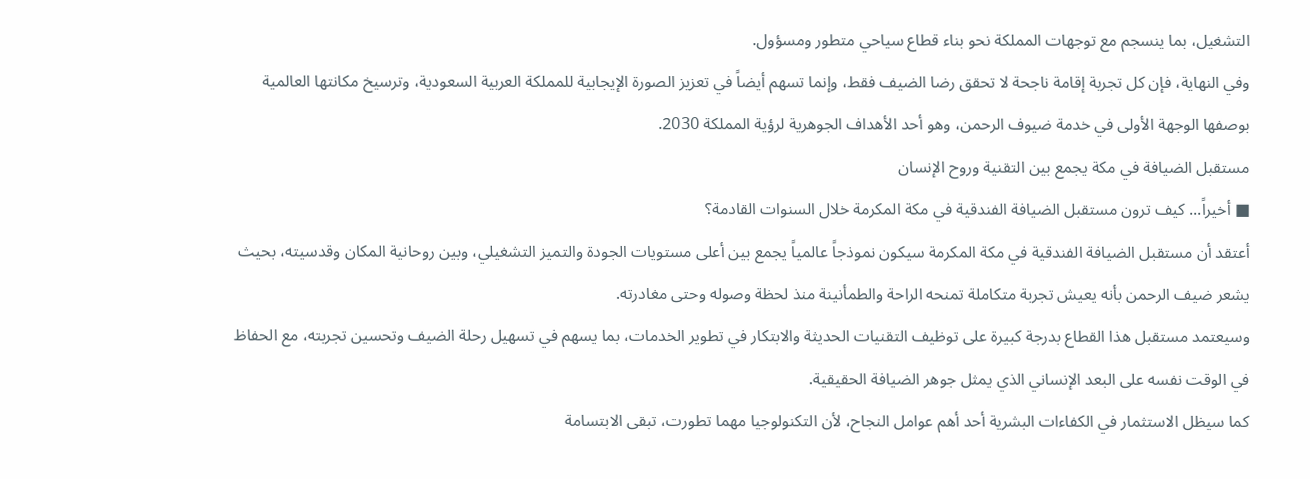التشغيل، بما ينسجم مع توجهات المملكة نحو بناء قطاع سياحي متطور ومسؤول.
وفي النهاية، فإن كل تجربة إقامة ناجحة لا تحقق رضا الضيف فقط، وإنما تسهم أيضاً في تعزيز الصورة الإيجابية للمملكة العربية السعودية، وترسيخ مكانتها العالمية بوصفها الوجهة الأولى في خدمة ضيوف الرحمن، وهو أحد الأهداف الجوهرية لرؤية المملكة 2030.
مستقبل الضيافة في مكة يجمع بين التقنية وروح الإنسان
■ أخيراً... كيف ترون مستقبل الضيافة الفندقية في مكة المكرمة خلال السنوات القادمة؟
أعتقد أن مستقبل الضيافة الفندقية في مكة المكرمة سيكون نموذجاً عالمياً يجمع بين أعلى مستويات الجودة والتميز التشغيلي، وبين روحانية المكان وقدسيته، بحيث يشعر ضيف الرحمن بأنه يعيش تجربة متكاملة تمنحه الراحة والطمأنينة منذ لحظة وصوله وحتى مغادرته.
وسيعتمد مستقبل هذا القطاع بدرجة كبيرة على توظيف التقنيات الحديثة والابتكار في تطوير الخدمات، بما يسهم في تسهيل رحلة الضيف وتحسين تجربته، مع الحفاظ في الوقت نفسه على البعد الإنساني الذي يمثل جوهر الضيافة الحقيقية.
كما سيظل الاستثمار في الكفاءات البشرية أحد أهم عوامل النجاح، لأن التكنولوجيا مهما تطورت، تبقى الابتسامة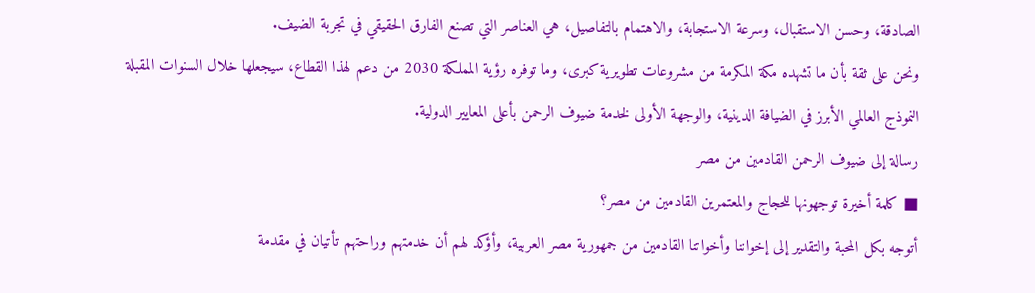الصادقة، وحسن الاستقبال، وسرعة الاستجابة، والاهتمام بالتفاصيل، هي العناصر التي تصنع الفارق الحقيقي في تجربة الضيف.
ونحن على ثقة بأن ما تشهده مكة المكرمة من مشروعات تطويرية كبرى، وما توفره رؤية المملكة 2030 من دعم لهذا القطاع، سيجعلها خلال السنوات المقبلة النموذج العالمي الأبرز في الضيافة الدينية، والوجهة الأولى لخدمة ضيوف الرحمن بأعلى المعايير الدولية.
رسالة إلى ضيوف الرحمن القادمين من مصر
■ كلمة أخيرة توجهونها للحجاج والمعتمرين القادمين من مصر؟
أتوجه بكل المحبة والتقدير إلى إخواننا وأخواتنا القادمين من جمهورية مصر العربية، وأؤكد لهم أن خدمتهم وراحتهم تأتيان في مقدمة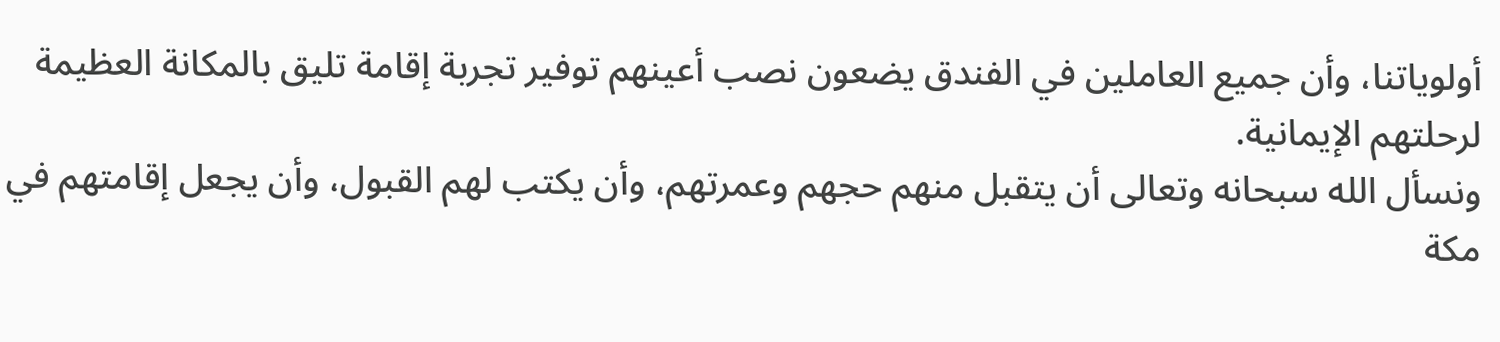أولوياتنا، وأن جميع العاملين في الفندق يضعون نصب أعينهم توفير تجربة إقامة تليق بالمكانة العظيمة لرحلتهم الإيمانية.
ونسأل الله سبحانه وتعالى أن يتقبل منهم حجهم وعمرتهم، وأن يكتب لهم القبول، وأن يجعل إقامتهم في مكة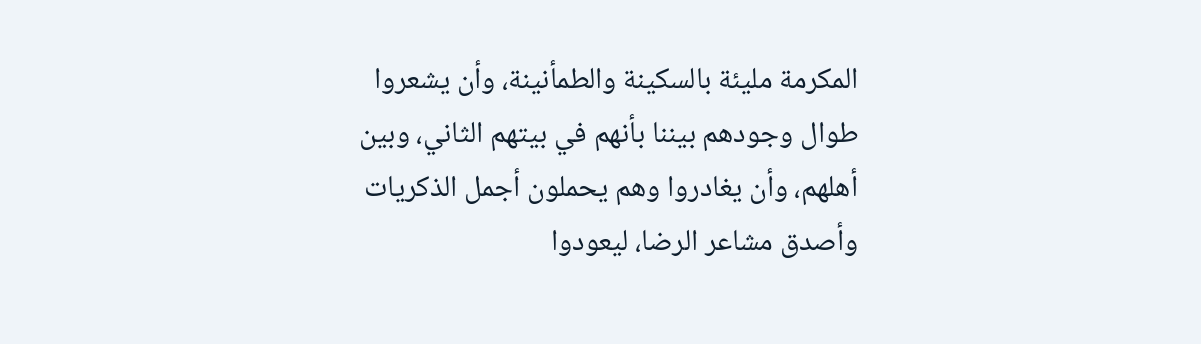المكرمة مليئة بالسكينة والطمأنينة، وأن يشعروا طوال وجودهم بيننا بأنهم في بيتهم الثاني، وبين أهلهم، وأن يغادروا وهم يحملون أجمل الذكريات وأصدق مشاعر الرضا، ليعودوا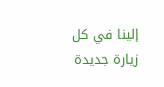إلينا في كل زيارة جديدة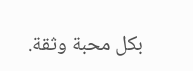بكل محبة وثقة.